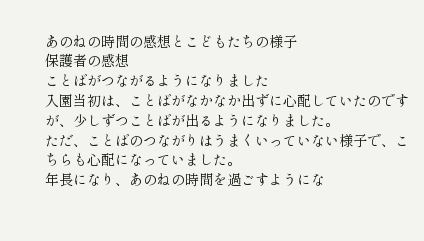あのねの時間の感想とこどもたちの様子
保護者の感想
ことばがつながるようになりました
入園当初は、ことばがなかなか出ずに心配していたのですが、少しずつことばが出るようになりました。
ただ、ことばのつながりはうまくいっていない様子で、こちらも心配になっていました。
年長になり、あのねの時間を過ごすようにな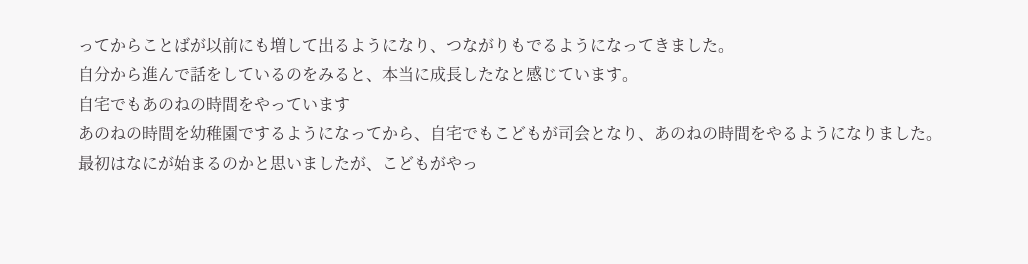ってからことばが以前にも増して出るようになり、つながりもでるようになってきました。
自分から進んで話をしているのをみると、本当に成長したなと感じています。
自宅でもあのねの時間をやっています
あのねの時間を幼稚園でするようになってから、自宅でもこどもが司会となり、あのねの時間をやるようになりました。
最初はなにが始まるのかと思いましたが、こどもがやっ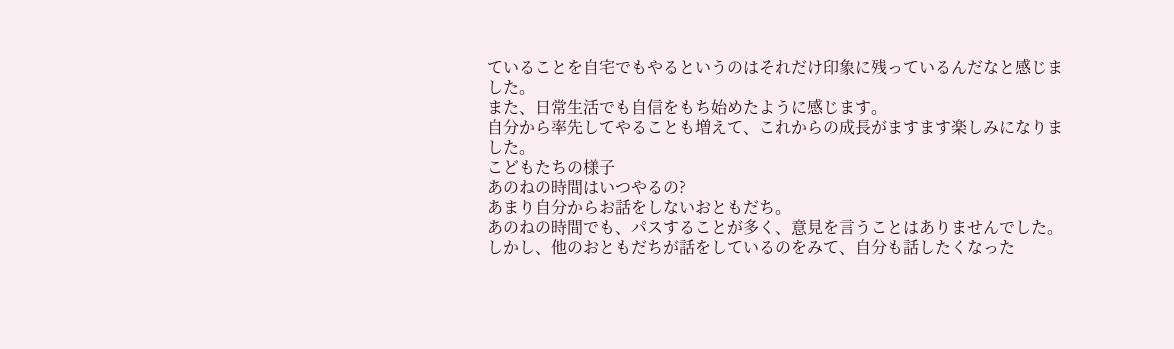ていることを自宅でもやるというのはそれだけ印象に残っているんだなと感じました。
また、日常生活でも自信をもち始めたように感じます。
自分から率先してやることも増えて、これからの成長がますます楽しみになりました。
こどもたちの様子
あのねの時間はいつやるの?
あまり自分からお話をしないおともだち。
あのねの時間でも、パスすることが多く、意見を言うことはありませんでした。
しかし、他のおともだちが話をしているのをみて、自分も話したくなった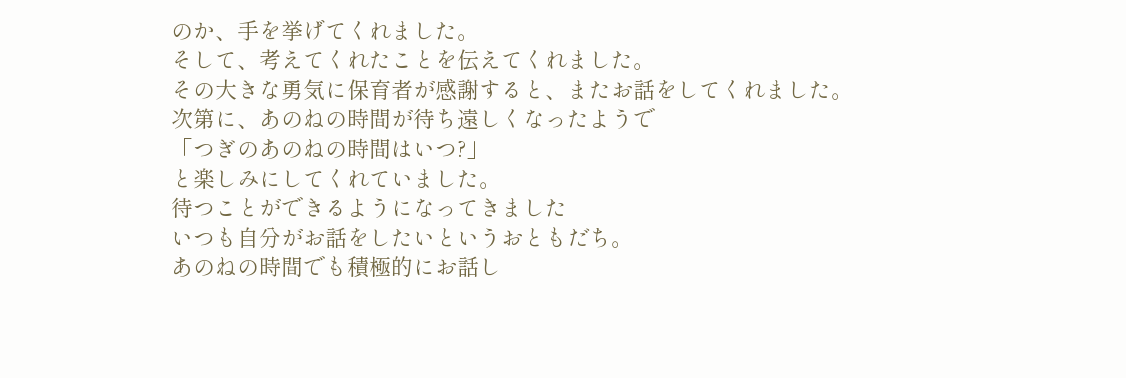のか、手を挙げてくれました。
そして、考えてくれたことを伝えてくれました。
その大きな勇気に保育者が感謝すると、またお話をしてくれました。
次第に、あのねの時間が待ち遠しくなったようで
「つぎのあのねの時間はいつ?」
と楽しみにしてくれていました。
待つことができるようになってきました
いつも自分がお話をしたいというおともだち。
あのねの時間でも積極的にお話し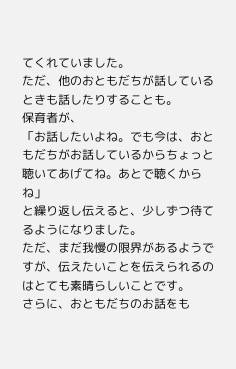てくれていました。
ただ、他のおともだちが話しているときも話したりすることも。
保育者が、
「お話したいよね。でも今は、おともだちがお話しているからちょっと聴いてあげてね。あとで聴くからね」
と繰り返し伝えると、少しずつ待てるようになりました。
ただ、まだ我慢の限界があるようですが、伝えたいことを伝えられるのはとても素晴らしいことです。
さらに、おともだちのお話をも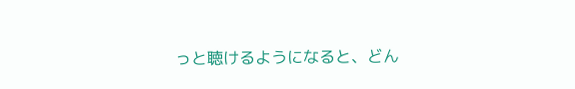っと聴けるようになると、どん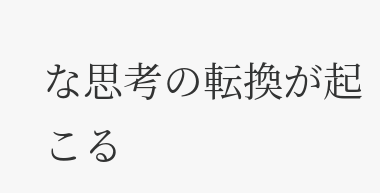な思考の転換が起こる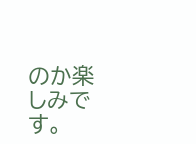のか楽しみです。